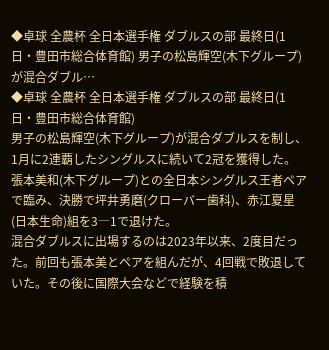◆卓球 全農杯 全日本選手権 ダブルスの部 最終日(1日・豊田市総合体育館) 男子の松島輝空(木下グループ)が混合ダブル…
◆卓球 全農杯 全日本選手権 ダブルスの部 最終日(1日・豊田市総合体育館)
男子の松島輝空(木下グループ)が混合ダブルスを制し、1月に2連覇したシングルスに続いて2冠を獲得した。張本美和(木下グループ)との全日本シングルス王者ペアで臨み、決勝で坪井勇磨(クローバー歯科)、赤江夏星(日本生命)組を3―1で退けた。
混合ダブルスに出場するのは2023年以来、2度目だった。前回も張本美とペアを組んだが、4回戦で敗退していた。その後に国際大会などで経験を積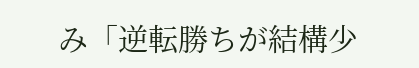み「逆転勝ちが結構少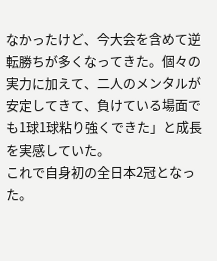なかったけど、今大会を含めて逆転勝ちが多くなってきた。個々の実力に加えて、二人のメンタルが安定してきて、負けている場面でも1球1球粘り強くできた」と成長を実感していた。
これで自身初の全日本2冠となった。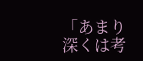「あまり深くは考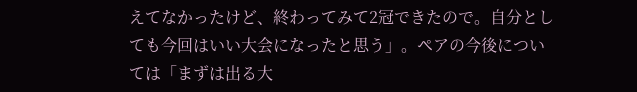えてなかったけど、終わってみて2冠できたので。自分としても今回はいい大会になったと思う」。ペアの今後については「まずは出る大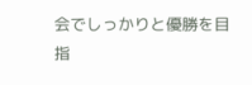会でしっかりと優勝を目指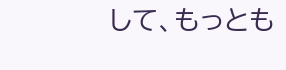して、もっとも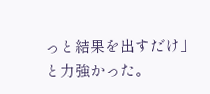っと結果を出すだけ」と力強かった。